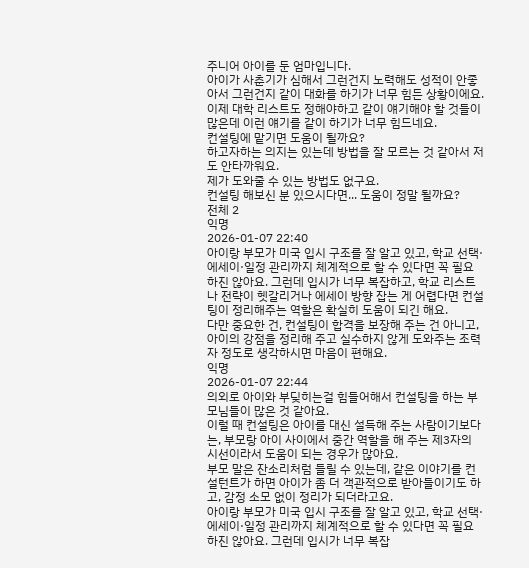주니어 아이를 둔 엄마입니다.
아이가 사춘기가 심해서 그런건지 노력해도 성적이 안좋아서 그런건지 같이 대화를 하기가 너무 힘든 상황이에요.
이제 대학 리스트도 정해야하고 같이 얘기해야 할 것들이 많은데 이런 얘기를 같이 하기가 너무 힘드네요.
컨설팅에 맡기면 도움이 될까요?
하고자하는 의지는 있는데 방법을 잘 모르는 것 같아서 저도 안타까워요.
제가 도와줄 수 있는 방법도 없구요.
컨설팅 해보신 분 있으시다면... 도움이 정말 될까요?
전체 2
익명
2026-01-07 22:40
아이랑 부모가 미국 입시 구조를 잘 알고 있고, 학교 선택·에세이·일정 관리까지 체계적으로 할 수 있다면 꼭 필요하진 않아요. 그런데 입시가 너무 복잡하고, 학교 리스트나 전략이 헷갈리거나 에세이 방향 잡는 게 어렵다면 컨설팅이 정리해주는 역할은 확실히 도움이 되긴 해요.
다만 중요한 건, 컨설팅이 합격을 보장해 주는 건 아니고, 아이의 강점을 정리해 주고 실수하지 않게 도와주는 조력자 정도로 생각하시면 마음이 편해요.
익명
2026-01-07 22:44
의외로 아이와 부딪히는걸 힘들어해서 컨설팅을 하는 부모님들이 많은 것 같아요.
이럴 때 컨설팅은 아이를 대신 설득해 주는 사람이기보다는, 부모랑 아이 사이에서 중간 역할을 해 주는 제3자의 시선이라서 도움이 되는 경우가 많아요.
부모 말은 잔소리처럼 들릴 수 있는데, 같은 이야기를 컨설턴트가 하면 아이가 좀 더 객관적으로 받아들이기도 하고, 감정 소모 없이 정리가 되더라고요.
아이랑 부모가 미국 입시 구조를 잘 알고 있고, 학교 선택·에세이·일정 관리까지 체계적으로 할 수 있다면 꼭 필요하진 않아요. 그런데 입시가 너무 복잡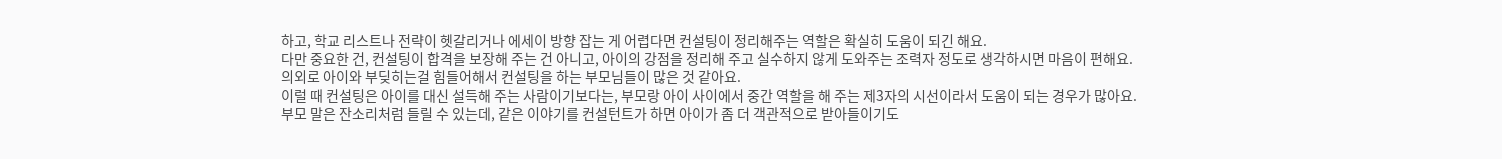하고, 학교 리스트나 전략이 헷갈리거나 에세이 방향 잡는 게 어렵다면 컨설팅이 정리해주는 역할은 확실히 도움이 되긴 해요.
다만 중요한 건, 컨설팅이 합격을 보장해 주는 건 아니고, 아이의 강점을 정리해 주고 실수하지 않게 도와주는 조력자 정도로 생각하시면 마음이 편해요.
의외로 아이와 부딪히는걸 힘들어해서 컨설팅을 하는 부모님들이 많은 것 같아요.
이럴 때 컨설팅은 아이를 대신 설득해 주는 사람이기보다는, 부모랑 아이 사이에서 중간 역할을 해 주는 제3자의 시선이라서 도움이 되는 경우가 많아요.
부모 말은 잔소리처럼 들릴 수 있는데, 같은 이야기를 컨설턴트가 하면 아이가 좀 더 객관적으로 받아들이기도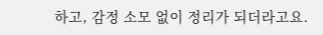하고, 감정 소모 없이 정리가 되더라고요.